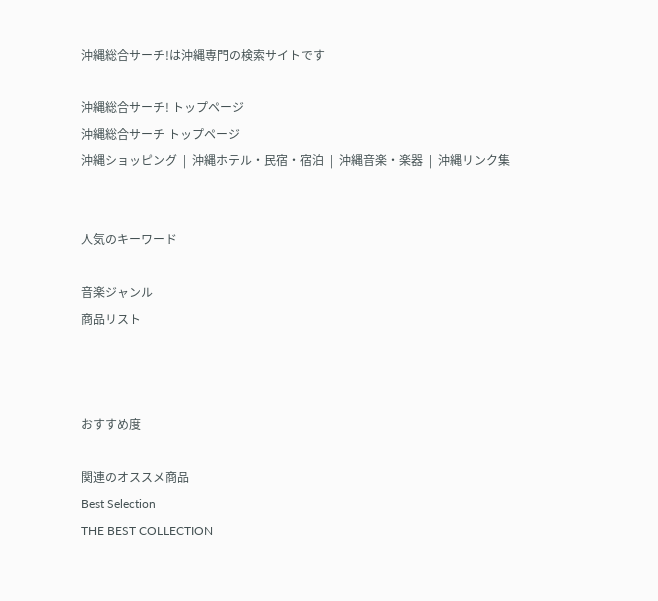沖縄総合サーチ!は沖縄専門の検索サイトです

沖縄総合サーチ! トップページ
沖縄総合サーチ トップページ
沖縄ショッピング  |  沖縄ホテル・民宿・宿泊  |  沖縄音楽・楽器  |  沖縄リンク集


人気のキーワード

音楽ジャンル
商品リスト



おすすめ度

関連のオススメ商品
Best Selection
THE BEST COLLECTION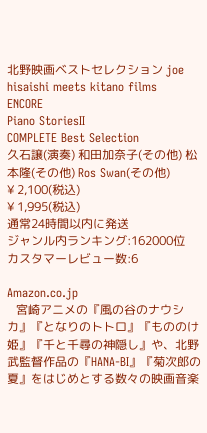北野映画ベストセレクション joe hisaishi meets kitano films
ENCORE
Piano StoriesII
COMPLETE Best Selection
久石譲(演奏) 和田加奈子(その他) 松本隆(その他) Ros Swan(その他)
¥ 2,100(税込)
¥ 1,995(税込)
通常24時間以内に発送
ジャンル内ランキング:162000位
カスタマーレビュー数:6

Amazon.co.jp
   宮崎アニメの『風の谷のナウシカ』『となりのトトロ』『もののけ姫』『千と千尋の神隠し』や、北野武監督作品の『HANA-BI』『菊次郎の夏』をはじめとする数々の映画音楽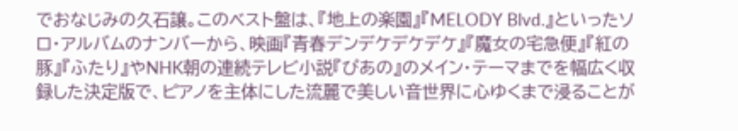でおなじみの久石譲。このベスト盤は、『地上の楽園』『MELODY Blvd.』といったソロ・アルバムのナンバーから、映画『青春デンデケデケデケ』『魔女の宅急便』『紅の豚』『ふたり』やNHK朝の連続テレビ小説『ぴあの』のメイン・テーマまでを幅広く収録した決定版で、ピアノを主体にした流麗で美しい音世界に心ゆくまで浸ることが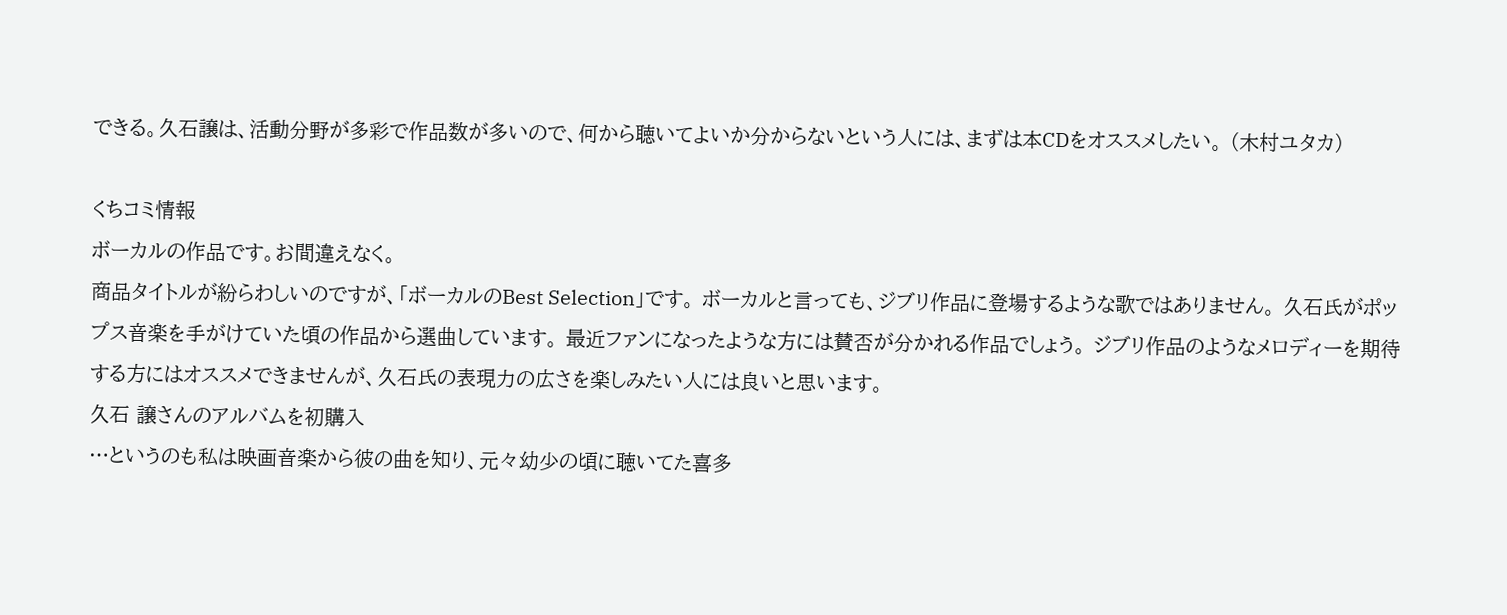できる。久石譲は、活動分野が多彩で作品数が多いので、何から聴いてよいか分からないという人には、まずは本CDをオススメしたい。 (木村ユタカ)

くちコミ情報
ボーカルの作品です。お間違えなく。
商品タイトルが紛らわしいのですが、「ボーカルのBest Selection」です。 ボーカルと言っても、ジブリ作品に登場するような歌ではありません。 久石氏がポップス音楽を手がけていた頃の作品から選曲しています。 最近ファンになったような方には賛否が分かれる作品でしょう。 ジブリ作品のようなメロディーを期待する方にはオススメできませんが、久石氏の表現力の広さを楽しみたい人には良いと思います。
久石 譲さんのアルバムを初購入
…というのも私は映画音楽から彼の曲を知り、元々幼少の頃に聴いてた喜多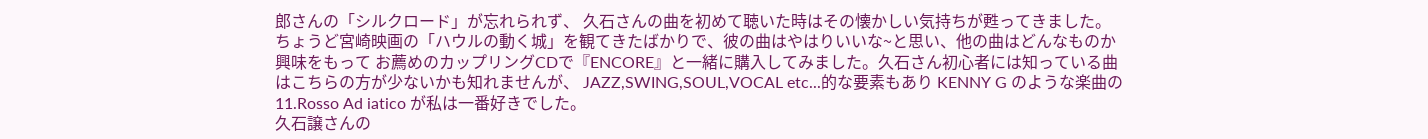郎さんの「シルクロード」が忘れられず、 久石さんの曲を初めて聴いた時はその懐かしい気持ちが甦ってきました。 ちょうど宮崎映画の「ハウルの動く城」を観てきたばかりで、彼の曲はやはりいいな~と思い、他の曲はどんなものか興味をもって お薦めのカップリングCDで『ENCORE』と一緒に購入してみました。久石さん初心者には知っている曲はこちらの方が少ないかも知れませんが、 JAZZ,SWING,SOUL,VOCAL etc...的な要素もあり KENNY G のような楽曲の11.Rosso Ad iatico が私は一番好きでした。
久石譲さんの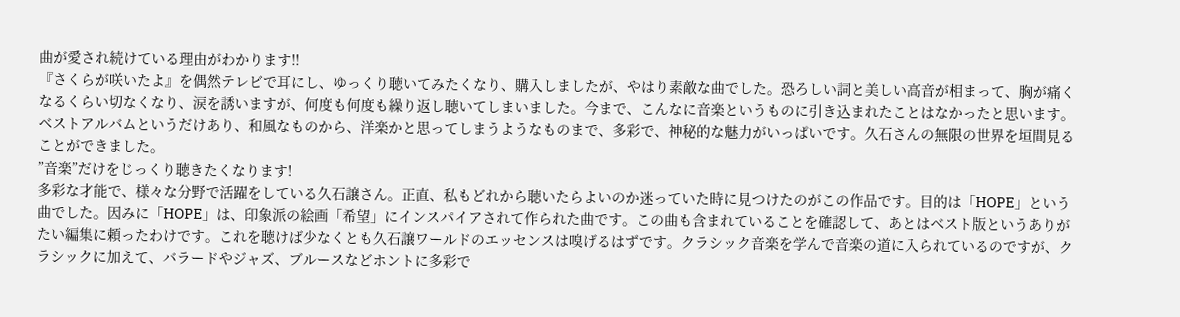曲が愛され続けている理由がわかります!!
『さくらが咲いたよ』を偶然テレビで耳にし、ゆっくり聴いてみたくなり、購入しましたが、やはり素敵な曲でした。恐ろしい詞と美しい高音が相まって、胸が痛くなるくらい切なくなり、涙を誘いますが、何度も何度も繰り返し聴いてしまいました。今まで、こんなに音楽というものに引き込まれたことはなかったと思います。 ベストアルバムというだけあり、和風なものから、洋楽かと思ってしまうようなものまで、多彩で、神秘的な魅力がいっぱいです。久石さんの無限の世界を垣間見ることができました。
”音楽”だけをじっくり聴きたくなります!
多彩な才能で、様々な分野で活躍をしている久石譲さん。正直、私もどれから聴いたらよいのか迷っていた時に見つけたのがこの作品です。目的は「HOPE」という曲でした。因みに「HOPE」は、印象派の絵画「希望」にインスパイアされて作られた曲です。この曲も含まれていることを確認して、あとはベスト版というありがたい編集に頼ったわけです。これを聴けば少なくとも久石譲ワールドのエッセンスは嗅げるはずです。クラシック音楽を学んで音楽の道に入られているのですが、クラシックに加えて、バラードやジャズ、ブルースなどホントに多彩で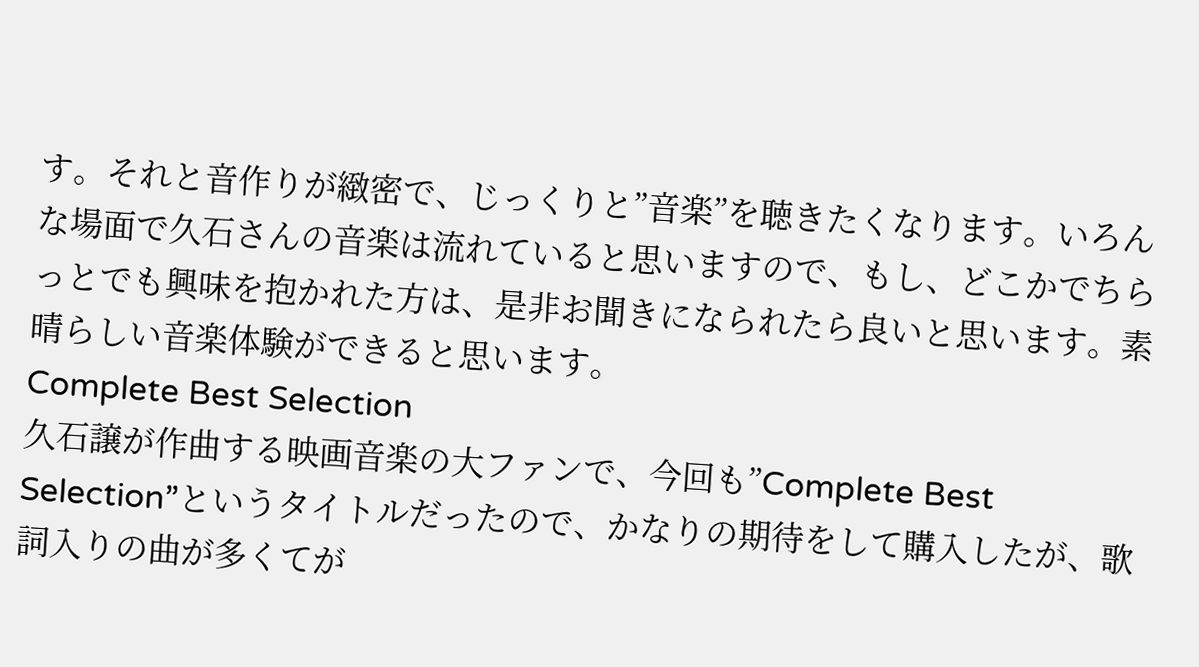す。それと音作りが緻密で、じっくりと”音楽”を聴きたくなります。いろんな場面で久石さんの音楽は流れていると思いますので、もし、どこかでちらっとでも興味を抱かれた方は、是非お聞きになられたら良いと思います。素晴らしい音楽体験ができると思います。
Complete Best Selection
久石譲が作曲する映画音楽の大ファンで、今回も”Complete Best Selection”というタイトルだったので、かなりの期待をして購入したが、歌詞入りの曲が多くてが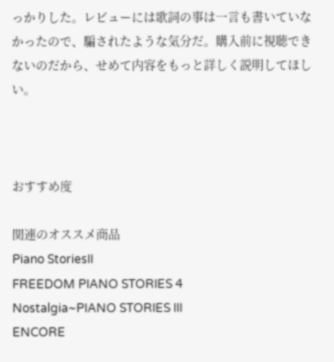っかりした。レビューには歌詞の事は一言も書いていなかったので、騙されたような気分だ。購入前に視聴できないのだから、せめて内容をもっと詳しく説明してほしい。



おすすめ度

関連のオススメ商品
Piano StoriesII
FREEDOM PIANO STORIES 4
Nostalgia~PIANO STORIES III
ENCORE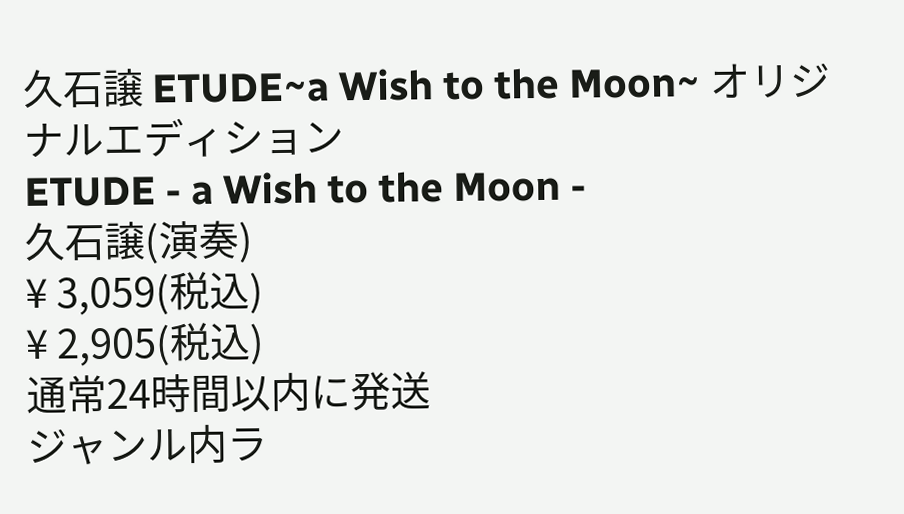久石譲 ETUDE~a Wish to the Moon~ オリジナルエディション
ETUDE - a Wish to the Moon -
久石譲(演奏)
¥ 3,059(税込)
¥ 2,905(税込)
通常24時間以内に発送
ジャンル内ラ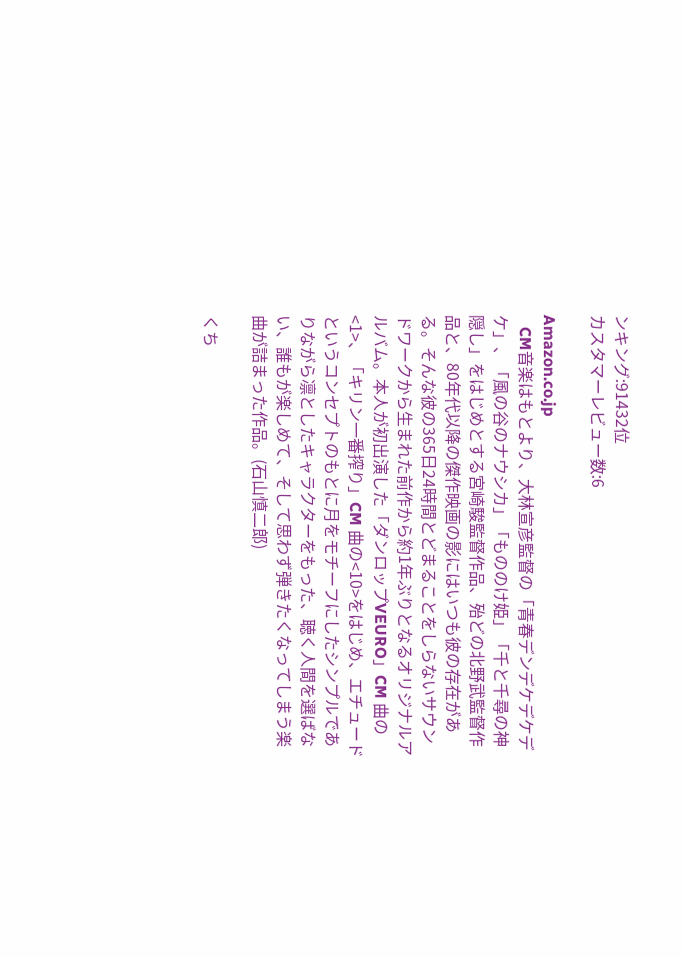ンキング:91432位
カスタマーレビュー数:6

Amazon.co.jp
   CM音楽はもとより、大林宣彦監督の「青春デンデケデケデケ」、「風の谷のナウシカ」「もののけ姫」「千と千尋の神隠し」をはじめとする宮崎駿監督作品、殆どの北野武監督作品と、80年代以降の傑作映画の影にはいつも彼の存在がある。そんな彼の365日24時間とどまることをしらないサウンドワークから生まれた前作から約1年ぶりとなるオリジナルアルバム。本人が初出演した「ダンロップVEURO」CM 曲の<1>、「キリン一番搾り」CM 曲の<10>をはじめ、エチュードというコンセプトのもとに月をモチーフにしたシンプルでありながら凛としたキャラクターをもった、聴く人間を選ばない、誰もが楽しめて、そして思わず弾きたくなってしまう楽曲が詰まった作品。(石山慎二郎)

くち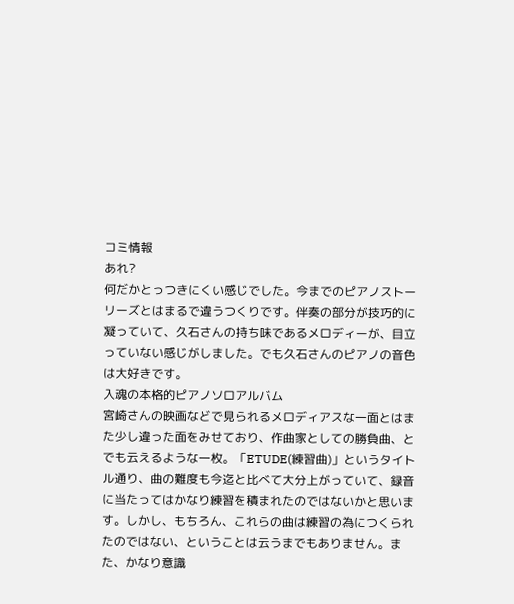コミ情報
あれ?
何だかとっつきにくい感じでした。今までのピアノストーリーズとはまるで違うつくりです。伴奏の部分が技巧的に凝っていて、久石さんの持ち味であるメロディーが、目立っていない感じがしました。でも久石さんのピアノの音色は大好きです。
入魂の本格的ピアノソロアルバム
宮崎さんの映画などで見られるメロディアスな一面とはまた少し違った面をみせており、作曲家としての勝負曲、とでも云えるような一枚。「ETUDE(練習曲)」というタイトル通り、曲の難度も今迄と比べて大分上がっていて、録音に当たってはかなり練習を積まれたのではないかと思います。しかし、もちろん、これらの曲は練習の為につくられたのではない、ということは云うまでもありません。また、かなり意識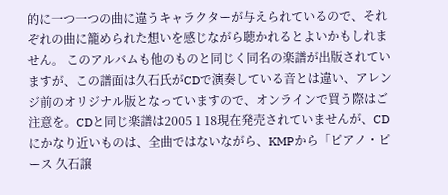的に一つ一つの曲に違うキャラクターが与えられているので、それぞれの曲に籠められた想いを感じながら聴かれるとよいかもしれません。 このアルバムも他のものと同じく同名の楽譜が出版されていますが、この譜面は久石氏がCDで演奏している音とは違い、アレンジ前のオリジナル版となっていますので、オンラインで買う際はご注意を。CDと同じ楽譜は2005 1 18現在発売されていませんが、CDにかなり近いものは、全曲ではないながら、KMPから「ピアノ・ピース 久石譲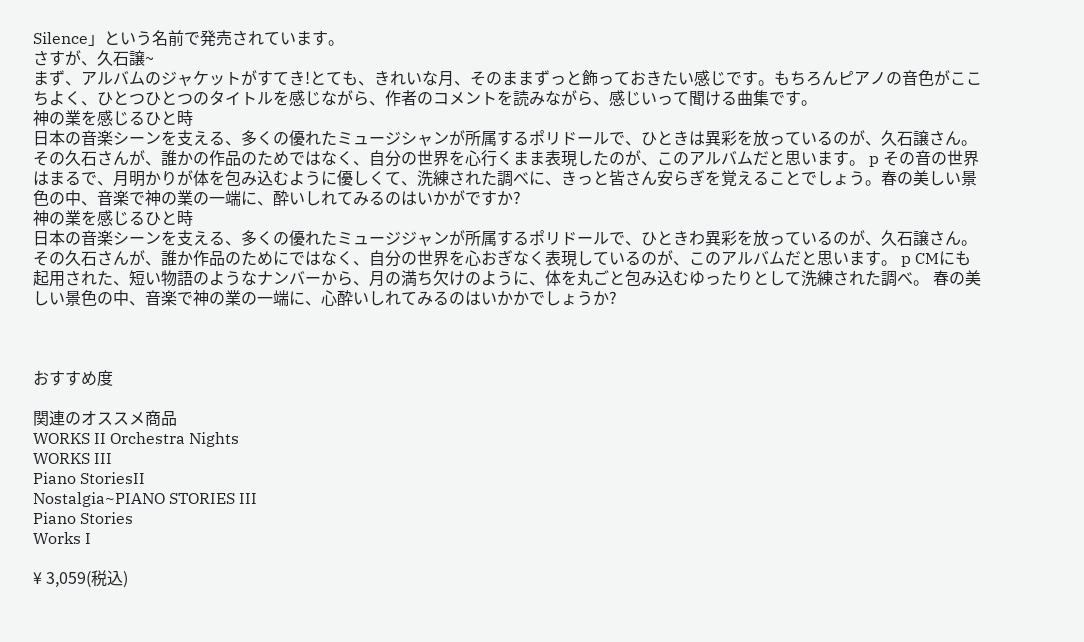Silence」という名前で発売されています。
さすが、久石譲~
まず、アルバムのジャケットがすてき!とても、きれいな月、そのままずっと飾っておきたい感じです。もちろんピアノの音色がここちよく、ひとつひとつのタイトルを感じながら、作者のコメントを読みながら、感じいって聞ける曲集です。
神の業を感じるひと時
日本の音楽シーンを支える、多くの優れたミュージシャンが所属するポリドールで、ひときは異彩を放っているのが、久石譲さん。その久石さんが、誰かの作品のためではなく、自分の世界を心行くまま表現したのが、このアルバムだと思います。 p その音の世界はまるで、月明かりが体を包み込むように優しくて、洗練された調べに、きっと皆さん安らぎを覚えることでしょう。春の美しい景色の中、音楽で神の業の一端に、酔いしれてみるのはいかがですか?
神の業を感じるひと時
日本の音楽シーンを支える、多くの優れたミュージジャンが所属するポリドールで、ひときわ異彩を放っているのが、久石譲さん。 その久石さんが、誰か作品のためにではなく、自分の世界を心おぎなく表現しているのが、このアルバムだと思います。 p CMにも起用された、短い物語のようなナンバーから、月の満ち欠けのように、体を丸ごと包み込むゆったりとして洗練された調べ。 春の美しい景色の中、音楽で神の業の一端に、心酔いしれてみるのはいかかでしょうか?



おすすめ度

関連のオススメ商品
WORKS II Orchestra Nights
WORKS III
Piano StoriesII
Nostalgia~PIANO STORIES III
Piano Stories
Works I

¥ 3,059(税込)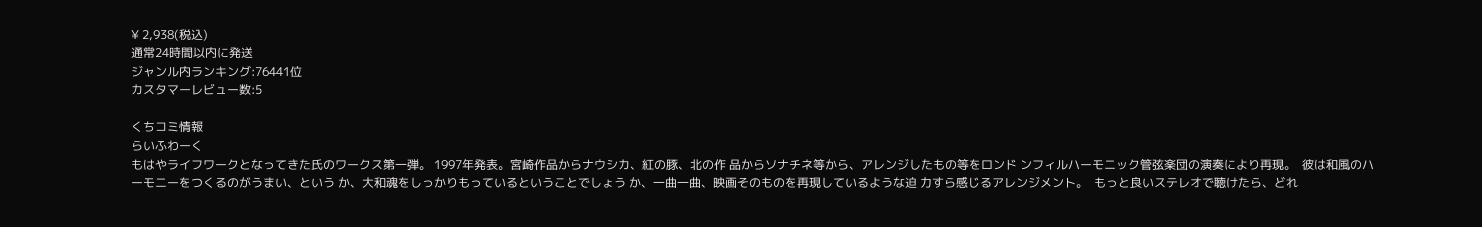¥ 2,938(税込)
通常24時間以内に発送
ジャンル内ランキング:76441位
カスタマーレビュー数:5

くちコミ情報
らいふわーく
もはやライフワークとなってきた氏のワークス第一弾。 1997年発表。宮崎作品からナウシカ、紅の豚、北の作 品からソナチネ等から、アレンジしたもの等をロンド ンフィルハーモニック管弦楽団の演奏により再現。  彼は和風のハーモニーをつくるのがうまい、という か、大和魂をしっかりもっているということでしょう か、一曲一曲、映画そのものを再現しているような迫 力すら感じるアレンジメント。  もっと良いステレオで聴けたら、どれ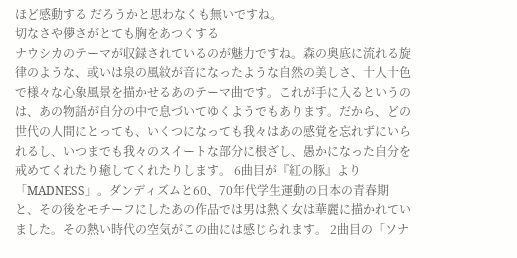ほど感動する だろうかと思わなくも無いですね。
切なさや儚さがとても胸をあつくする
ナウシカのテーマが収録されているのが魅力ですね。森の奥底に流れる旋律のような、或いは泉の風紋が音になったような自然の美しさ、十人十色で様々な心象風景を描かせるあのテーマ曲です。これが手に入るというのは、あの物語が自分の中で息づいてゆくようでもあります。だから、どの世代の人間にとっても、いくつになっても我々はあの感覚を忘れずにいられるし、いつまでも我々のスイートな部分に根ざし、愚かになった自分を戒めてくれたり癒してくれたりします。 6曲目が『紅の豚』より「MADNESS」。ダンディズムと60、70年代学生運動の日本の青春期と、その後をモチーフにしたあの作品では男は熱く女は華麗に描かれていました。その熱い時代の空気がこの曲には感じられます。 2曲目の「ソナ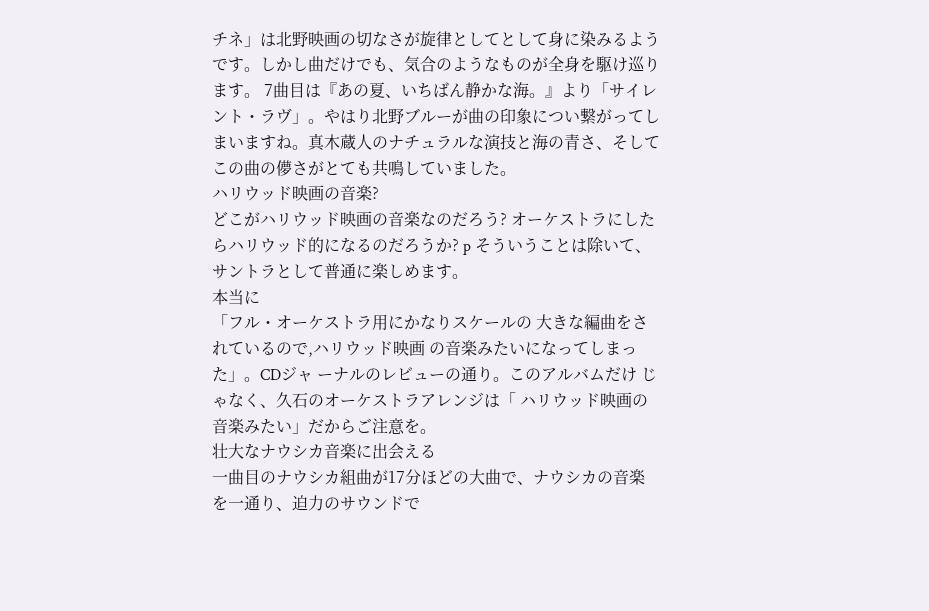チネ」は北野映画の切なさが旋律としてとして身に染みるようです。しかし曲だけでも、気合のようなものが全身を駆け巡ります。 7曲目は『あの夏、いちばん静かな海。』より「サイレント・ラヴ」。やはり北野ブルーが曲の印象につい繋がってしまいますね。真木蔵人のナチュラルな演技と海の青さ、そしてこの曲の儚さがとても共鳴していました。
ハリウッド映画の音楽?
どこがハリウッド映画の音楽なのだろう? オーケストラにしたらハリウッド的になるのだろうか? p そういうことは除いて、サントラとして普通に楽しめます。
本当に
「フル・オーケストラ用にかなりスケールの 大きな編曲をされているので,ハリウッド映画 の音楽みたいになってしまった」。CDジャ ーナルのレビューの通り。このアルバムだけ じゃなく、久石のオーケストラアレンジは「 ハリウッド映画の音楽みたい」だからご注意を。
壮大なナウシカ音楽に出会える
一曲目のナウシカ組曲が17分ほどの大曲で、ナウシカの音楽を一通り、迫力のサウンドで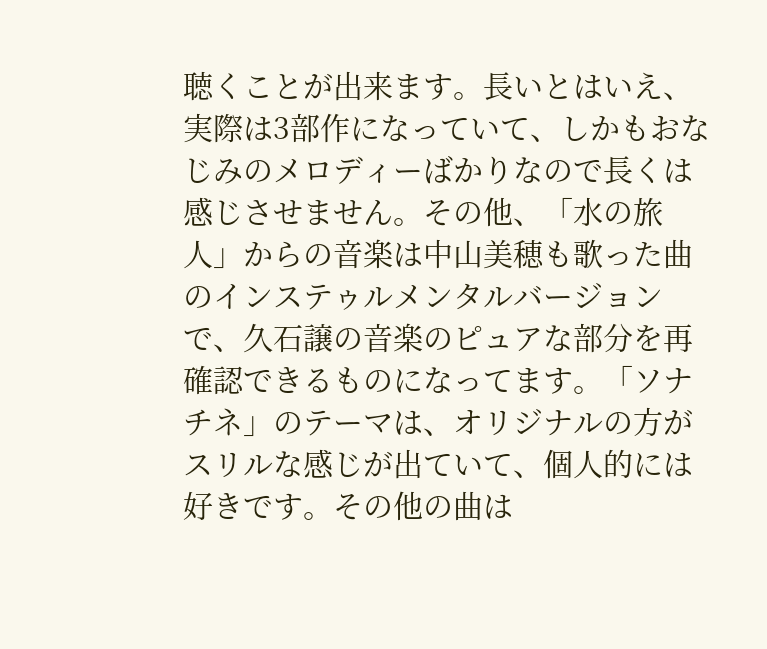聴くことが出来ます。長いとはいえ、実際は3部作になっていて、しかもおなじみのメロディーばかりなので長くは感じさせません。その他、「水の旅人」からの音楽は中山美穂も歌った曲のインステゥルメンタルバージョンで、久石譲の音楽のピュアな部分を再確認できるものになってます。「ソナチネ」のテーマは、オリジナルの方がスリルな感じが出ていて、個人的には好きです。その他の曲は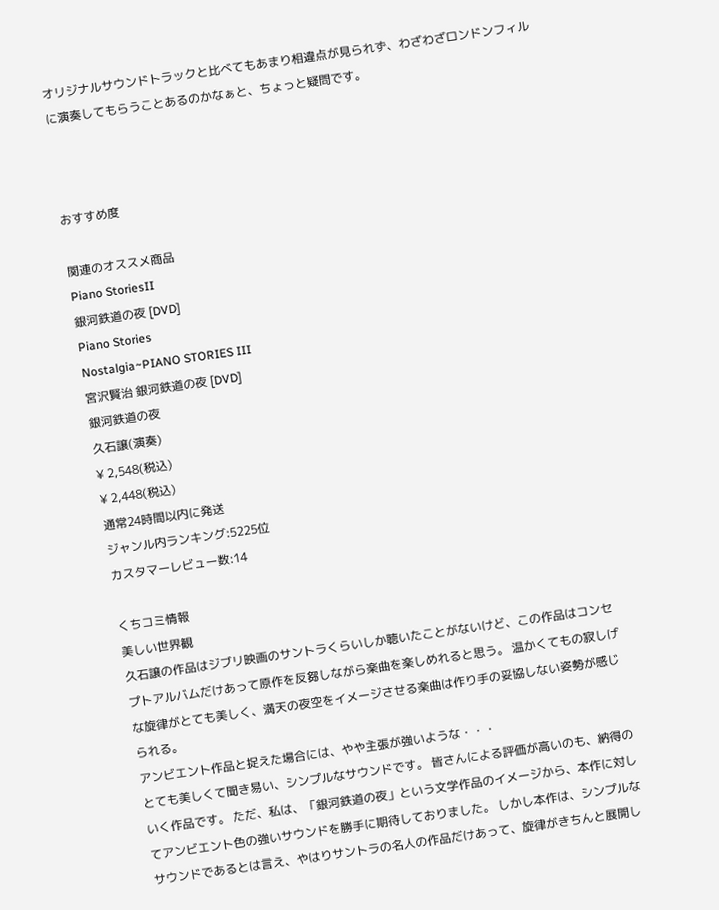オリジナルサウンドトラックと比べてもあまり相違点が見られず、わざわざロンドンフィルに演奏してもらうことあるのかなぁと、ちょっと疑問です。



おすすめ度

関連のオススメ商品
Piano StoriesII
銀河鉄道の夜 [DVD]
Piano Stories
Nostalgia~PIANO STORIES III
宮沢賢治 銀河鉄道の夜 [DVD]
銀河鉄道の夜
久石譲(演奏)
¥ 2,548(税込)
¥ 2,448(税込)
通常24時間以内に発送
ジャンル内ランキング:5225位
カスタマーレビュー数:14

くちコミ情報
美しい世界観
久石譲の作品はジブリ映画のサントラくらいしか聴いたことがないけど、この作品はコンセプトアルバムだけあって原作を反芻しながら楽曲を楽しめれると思う。 温かくてもの寂しげな旋律がとても美しく、満天の夜空をイメージさせる楽曲は作り手の妥協しない姿勢が感じられる。
アンビエント作品と捉えた場合には、やや主張が強いような・・・
とても美しくて聞き易い、シンプルなサウンドです。 皆さんによる評価が高いのも、納得のいく作品です。 ただ、私は、「銀河鉄道の夜」という文学作品のイメージから、本作に対してアンビエント色の強いサウンドを勝手に期待しておりました。 しかし本作は、シンプルなサウンドであるとは言え、やはりサントラの名人の作品だけあって、旋律がきちんと展開し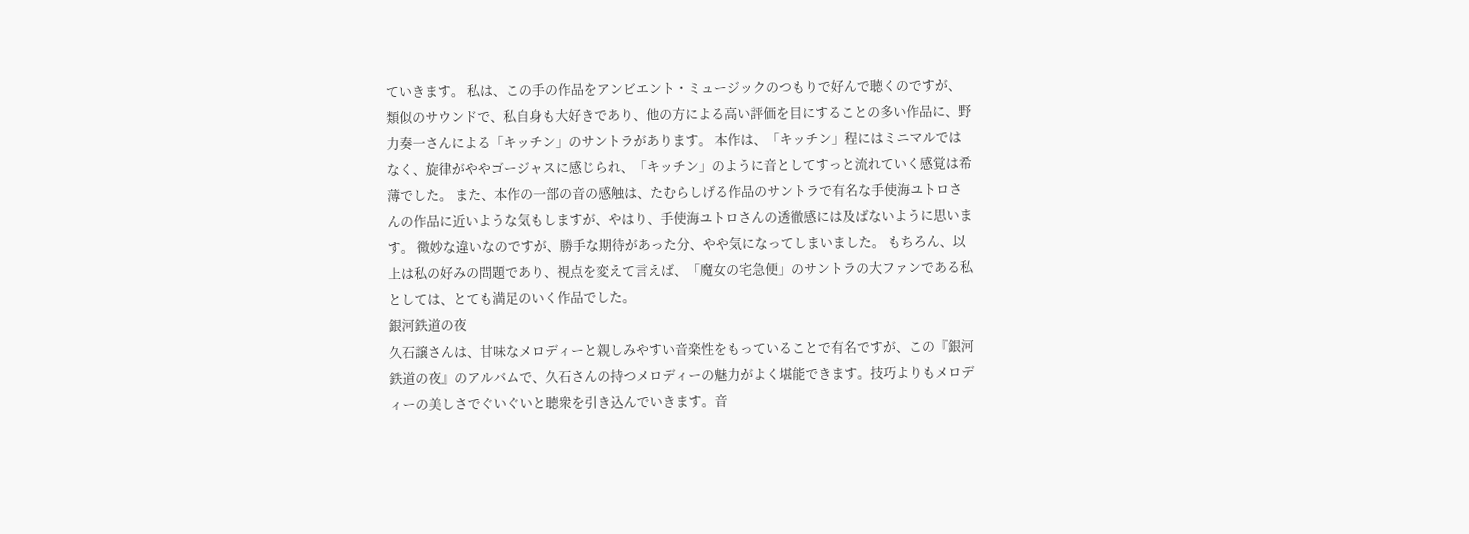ていきます。 私は、この手の作品をアンビエント・ミュージックのつもりで好んで聴くのですが、類似のサウンドで、私自身も大好きであり、他の方による高い評価を目にすることの多い作品に、野力奏一さんによる「キッチン」のサントラがあります。 本作は、「キッチン」程にはミニマルではなく、旋律がややゴージャスに感じられ、「キッチン」のように音としてすっと流れていく感覚は希薄でした。 また、本作の一部の音の感触は、たむらしげる作品のサントラで有名な手使海ユトロさんの作品に近いような気もしますが、やはり、手使海ユトロさんの透徹感には及ばないように思います。 微妙な違いなのですが、勝手な期待があった分、やや気になってしまいました。 もちろん、以上は私の好みの問題であり、視点を変えて言えば、「魔女の宅急便」のサントラの大ファンである私としては、とても満足のいく作品でした。
銀河鉄道の夜
久石譲さんは、甘味なメロディーと親しみやすい音楽性をもっていることで有名ですが、この『銀河鉄道の夜』のアルバムで、久石さんの持つメロディーの魅力がよく堪能できます。技巧よりもメロディーの美しさでぐいぐいと聴衆を引き込んでいきます。音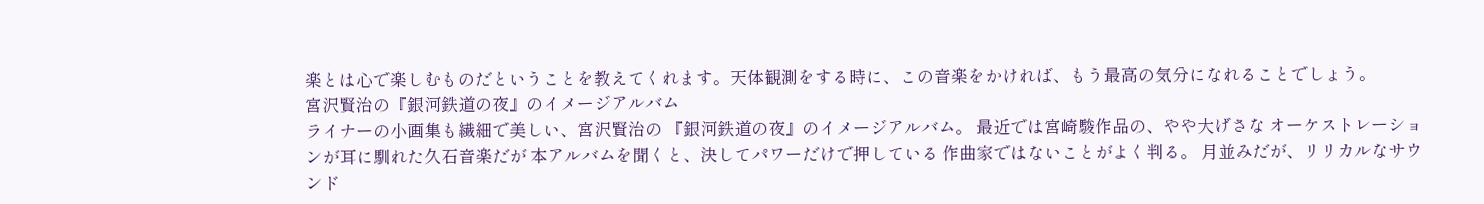楽とは心で楽しむものだということを教えてくれます。天体観測をする時に、この音楽をかければ、もう最高の気分になれることでしょう。
宮沢賢治の『銀河鉄道の夜』のイメージアルバム
ライナーの小画集も繊細で美しい、宮沢賢治の 『銀河鉄道の夜』のイメージアルバム。 最近では宮崎駿作品の、やや大げさな オーケストレーションが耳に馴れた久石音楽だが 本アルバムを聞くと、決してパワーだけで押している 作曲家ではないことがよく判る。 月並みだが、リリカルなサウンド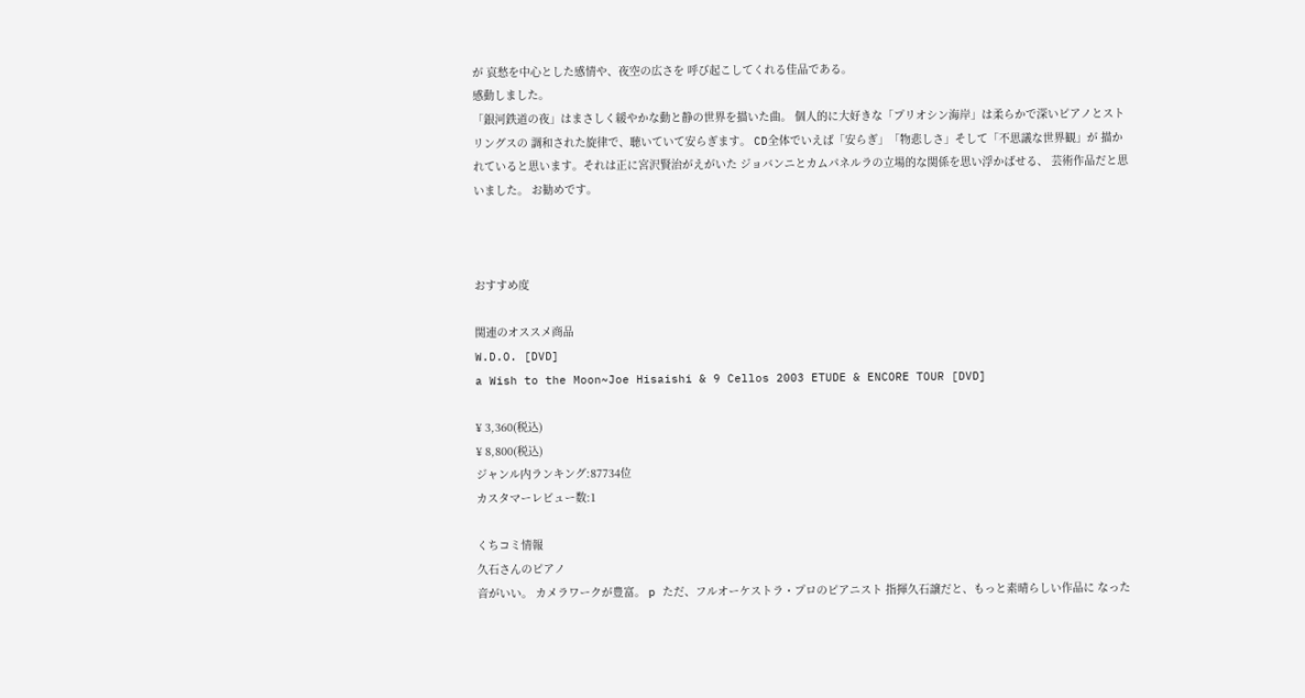が 哀愁を中心とした感情や、夜空の広さを 呼び起こしてくれる佳品である。
感動しました。
「銀河鉄道の夜」はまさしく緩やかな動と静の世界を描いた曲。 個人的に大好きな「プリオシン海岸」は柔らかで深いピアノとストリングスの 調和された旋律で、聴いていて安らぎます。 CD全体でいえば「安らぎ」「物悲しさ」そして「不思議な世界観」が 描かれていると思います。それは正に宮沢賢治がえがいた ジョバンニとカムパネルラの立場的な関係を思い浮かばせる、 芸術作品だと思いました。 お勧めです。



おすすめ度

関連のオススメ商品
W.D.O. [DVD]
a Wish to the Moon~Joe Hisaishi & 9 Cellos 2003 ETUDE & ENCORE TOUR [DVD]

¥ 3,360(税込)
¥ 8,800(税込)
ジャンル内ランキング:87734位
カスタマーレビュー数:1

くちコミ情報
久石さんのピアノ
音がいい。 カメラワークが豊富。 p ただ、フルオーケストラ・プロのピアニスト 指揮久石譲だと、もっと素晴らしい作品に なった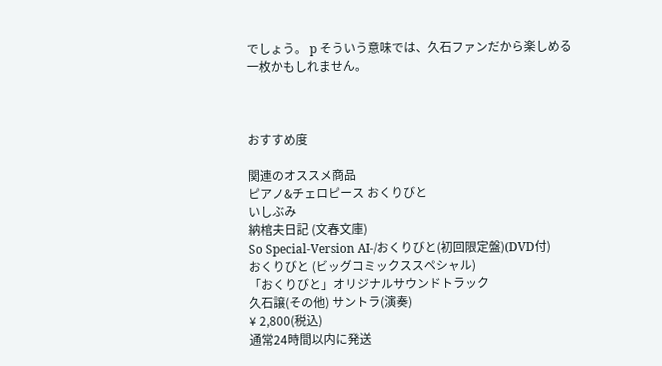でしょう。 p そういう意味では、久石ファンだから楽しめる 一枚かもしれません。



おすすめ度

関連のオススメ商品
ピアノ&チェロピース おくりびと
いしぶみ
納棺夫日記 (文春文庫)
So Special-Version AI-/おくりびと(初回限定盤)(DVD付)
おくりびと (ビッグコミックススペシャル)
「おくりびと」オリジナルサウンドトラック
久石譲(その他) サントラ(演奏)
¥ 2,800(税込)
通常24時間以内に発送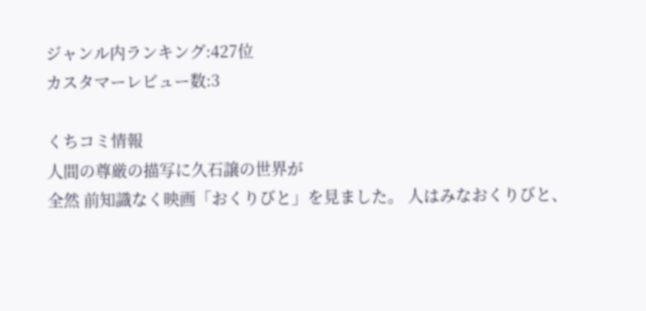ジャンル内ランキング:427位
カスタマーレビュー数:3

くちコミ情報
人間の尊厳の描写に久石譲の世界が
全然 前知識なく映画「おくりびと」を見ました。 人はみなおくりびと、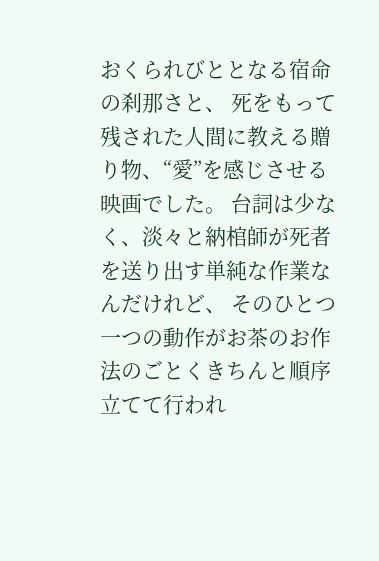おくられびととなる宿命の刹那さと、 死をもって残された人間に教える贈り物、“愛”を感じさせる映画でした。 台詞は少なく、淡々と納棺師が死者を送り出す単純な作業なんだけれど、 そのひとつ一つの動作がお茶のお作法のごとくきちんと順序立てて行われ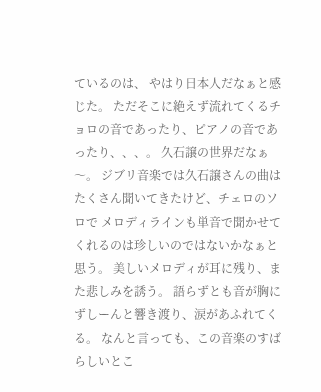ているのは、 やはり日本人だなぁと感じた。 ただそこに絶えず流れてくるチョロの音であったり、ピアノの音であったり、、、。 久石譲の世界だなぁ〜。 ジブリ音楽では久石譲さんの曲はたくさん聞いてきたけど、チェロのソロで メロディラインも単音で聞かせてくれるのは珍しいのではないかなぁと思う。 美しいメロディが耳に残り、また悲しみを誘う。 語らずとも音が胸にずしーんと響き渡り、涙があふれてくる。 なんと言っても、この音楽のすばらしいとこ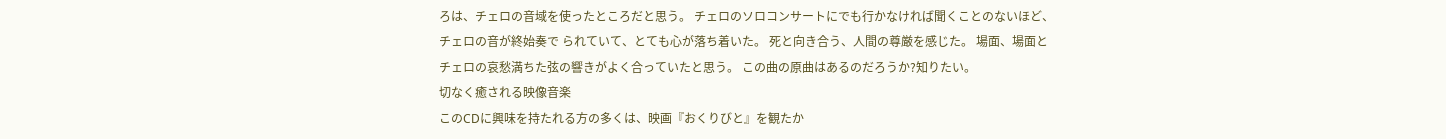ろは、チェロの音域を使ったところだと思う。 チェロのソロコンサートにでも行かなければ聞くことのないほど、チェロの音が終始奏で られていて、とても心が落ち着いた。 死と向き合う、人間の尊厳を感じた。 場面、場面とチェロの哀愁満ちた弦の響きがよく合っていたと思う。 この曲の原曲はあるのだろうか?知りたい。
切なく癒される映像音楽
このCDに興味を持たれる方の多くは、映画『おくりびと』を観たか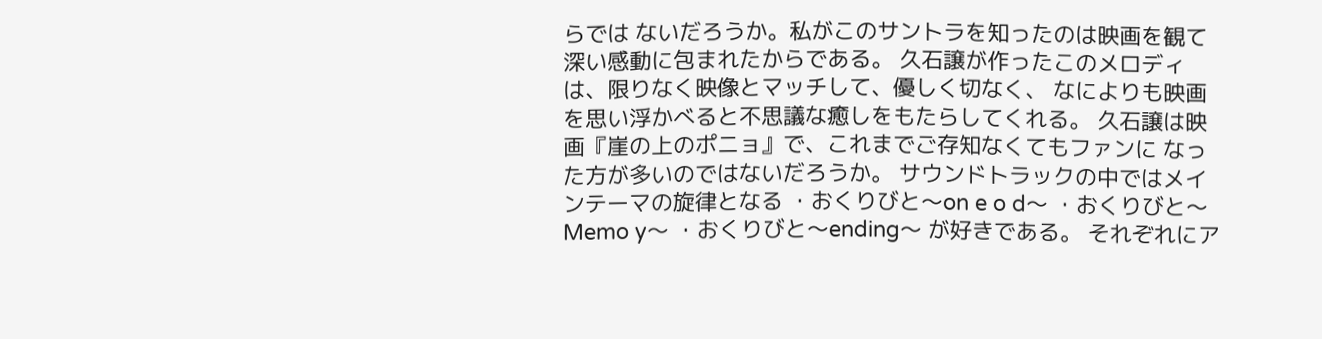らでは ないだろうか。私がこのサントラを知ったのは映画を観て深い感動に包まれたからである。 久石譲が作ったこのメロディは、限りなく映像とマッチして、優しく切なく、 なによりも映画を思い浮かべると不思議な癒しをもたらしてくれる。 久石譲は映画『崖の上のポニョ』で、これまでご存知なくてもファンに なった方が多いのではないだろうか。 サウンドトラックの中ではメインテーマの旋律となる ・おくりびと〜on e o d〜 ・おくりびと〜Memo y〜 ・おくりびと〜ending〜 が好きである。 それぞれにア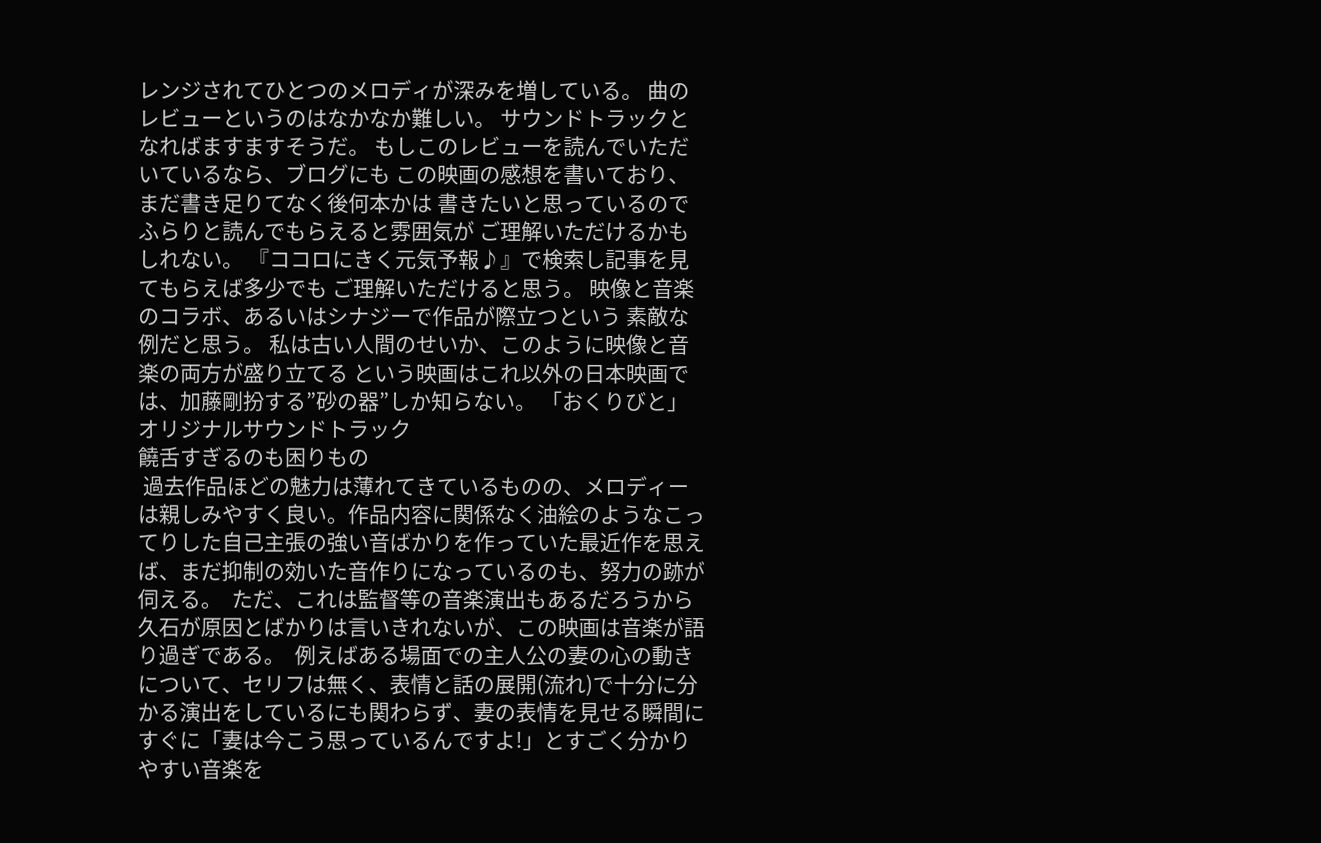レンジされてひとつのメロディが深みを増している。 曲のレビューというのはなかなか難しい。 サウンドトラックとなればますますそうだ。 もしこのレビューを読んでいただいているなら、ブログにも この映画の感想を書いており、まだ書き足りてなく後何本かは 書きたいと思っているのでふらりと読んでもらえると雰囲気が ご理解いただけるかもしれない。 『ココロにきく元気予報♪』で検索し記事を見てもらえば多少でも ご理解いただけると思う。 映像と音楽のコラボ、あるいはシナジーで作品が際立つという 素敵な例だと思う。 私は古い人間のせいか、このように映像と音楽の両方が盛り立てる という映画はこれ以外の日本映画では、加藤剛扮する”砂の器”しか知らない。 「おくりびと」オリジナルサウンドトラック
饒舌すぎるのも困りもの
 過去作品ほどの魅力は薄れてきているものの、メロディーは親しみやすく良い。作品内容に関係なく油絵のようなこってりした自己主張の強い音ばかりを作っていた最近作を思えば、まだ抑制の効いた音作りになっているのも、努力の跡が伺える。  ただ、これは監督等の音楽演出もあるだろうから久石が原因とばかりは言いきれないが、この映画は音楽が語り過ぎである。  例えばある場面での主人公の妻の心の動きについて、セリフは無く、表情と話の展開(流れ)で十分に分かる演出をしているにも関わらず、妻の表情を見せる瞬間にすぐに「妻は今こう思っているんですよ!」とすごく分かりやすい音楽を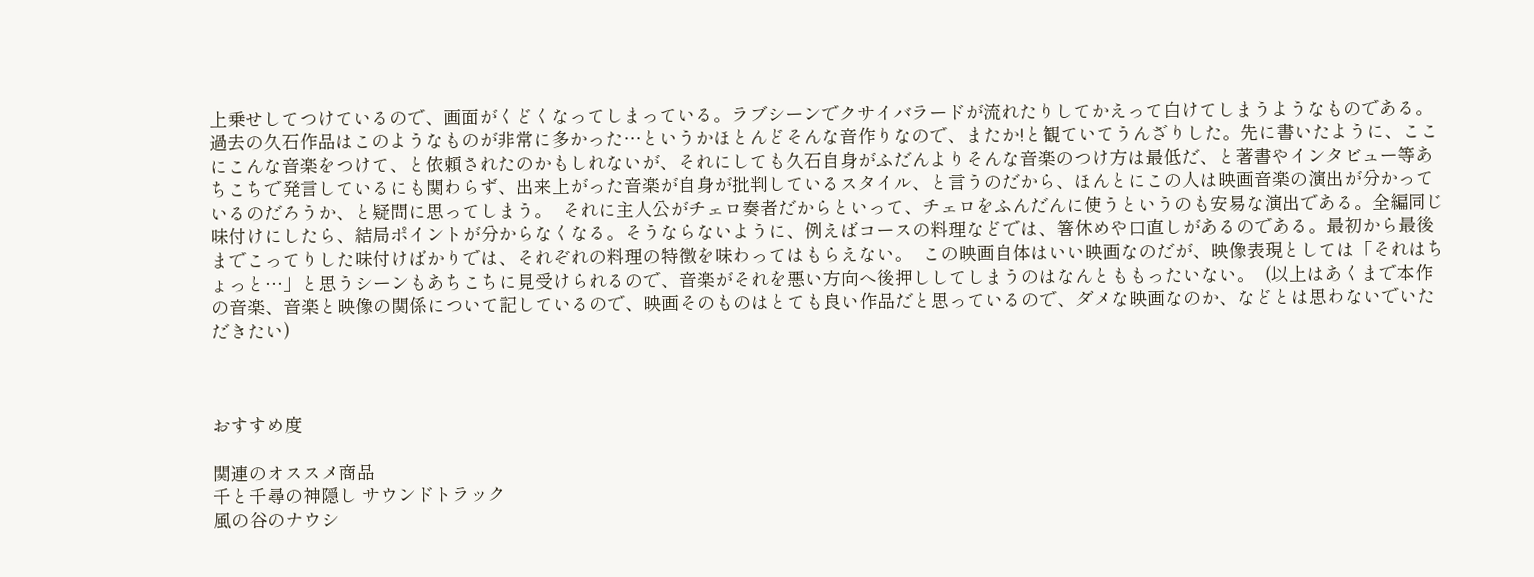上乗せしてつけているので、画面がくどくなってしまっている。ラブシーンでクサイバラードが流れたりしてかえって白けてしまうようなものである。  過去の久石作品はこのようなものが非常に多かった…というかほとんどそんな音作りなので、またか!と観ていてうんざりした。先に書いたように、ここにこんな音楽をつけて、と依頼されたのかもしれないが、それにしても久石自身がふだんよりそんな音楽のつけ方は最低だ、と著書やインタビュー等あちこちで発言しているにも関わらず、出来上がった音楽が自身が批判しているスタイル、と言うのだから、ほんとにこの人は映画音楽の演出が分かっているのだろうか、と疑問に思ってしまう。  それに主人公がチェロ奏者だからといって、チェロをふんだんに使うというのも安易な演出である。全編同じ味付けにしたら、結局ポイントが分からなくなる。そうならないように、例えばコースの料理などでは、箸休めや口直しがあるのである。最初から最後までこってりした味付けばかりでは、それぞれの料理の特徴を味わってはもらえない。  この映画自体はいい映画なのだが、映像表現としては「それはちょっと…」と思うシーンもあちこちに見受けられるので、音楽がそれを悪い方向へ後押ししてしまうのはなんとももったいない。  (以上はあくまで本作の音楽、音楽と映像の関係について記しているので、映画そのものはとても良い作品だと思っているので、ダメな映画なのか、などとは思わないでいただきたい)



おすすめ度

関連のオススメ商品
千と千尋の神隠し サウンドトラック
風の谷のナウシ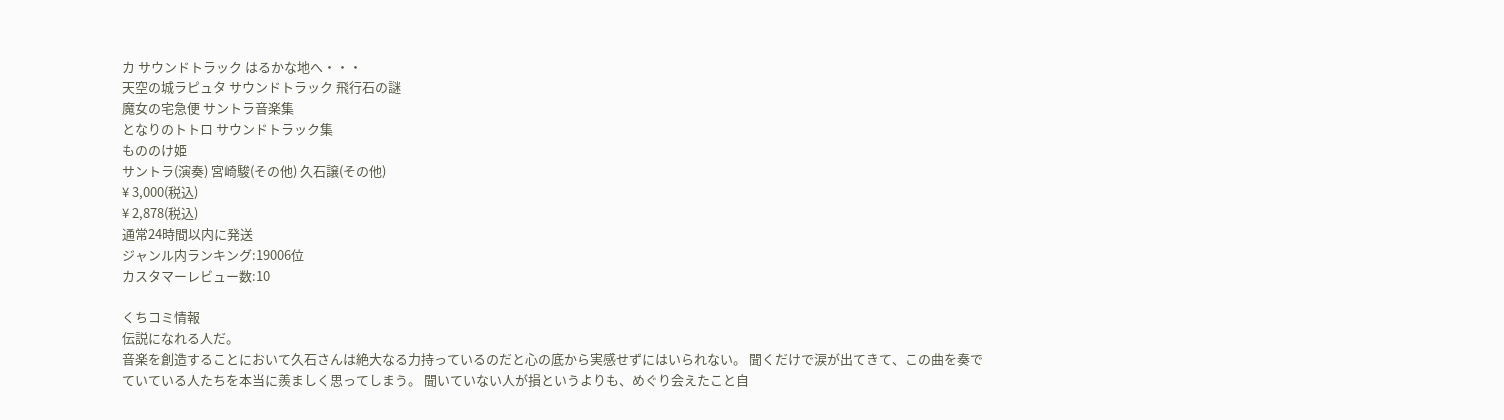カ サウンドトラック はるかな地へ・・・
天空の城ラピュタ サウンドトラック 飛行石の謎
魔女の宅急便 サントラ音楽集
となりのトトロ サウンドトラック集
もののけ姫
サントラ(演奏) 宮崎駿(その他) 久石譲(その他)
¥ 3,000(税込)
¥ 2,878(税込)
通常24時間以内に発送
ジャンル内ランキング:19006位
カスタマーレビュー数:10

くちコミ情報
伝説になれる人だ。
音楽を創造することにおいて久石さんは絶大なる力持っているのだと心の底から実感せずにはいられない。 聞くだけで涙が出てきて、この曲を奏でていている人たちを本当に羨ましく思ってしまう。 聞いていない人が損というよりも、めぐり会えたこと自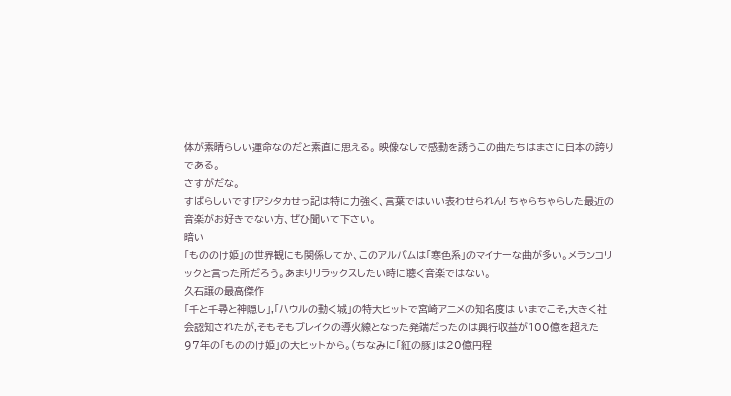体が素晴らしい運命なのだと素直に思える。 映像なしで感動を誘うこの曲たちはまさに日本の誇りである。
さすがだな。
すばらしいです!アシタカせっ記は特に力強く、言葉ではいい表わせられん! ちゃらちゃらした最近の音楽がお好きでない方、ぜひ聞いて下さい。
暗い
「もののけ姫」の世界観にも関係してか、このアルバムは「寒色系」のマイナーな曲が多い。メランコリックと言った所だろう。あまりリラックスしたい時に聴く音楽ではない。
久石譲の最高傑作
「千と千尋と神隠し」,「ハウルの動く城」の特大ヒットで宮崎アニメの知名度は いまでこそ,大きく社会認知されたが,そもそもブレイクの導火線となった発端だったのは興行収益が100億を超えた 97年の「もののけ姫」の大ヒットから。(ちなみに「紅の豚」は20億円程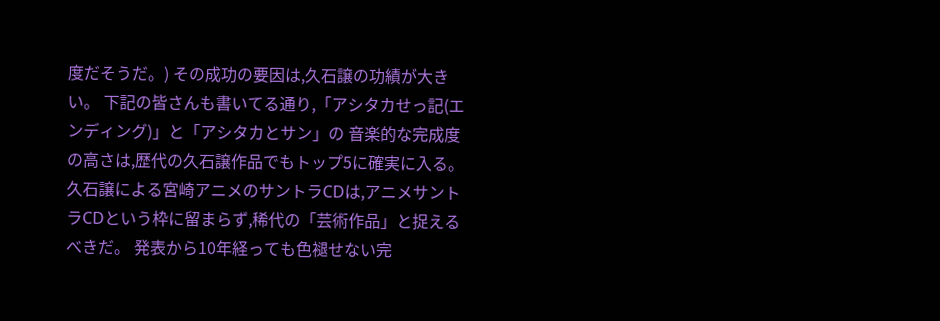度だそうだ。) その成功の要因は,久石譲の功績が大きい。 下記の皆さんも書いてる通り,「アシタカせっ記(エンディング)」と「アシタカとサン」の 音楽的な完成度の高さは,歴代の久石譲作品でもトップ5に確実に入る。 久石譲による宮崎アニメのサントラCDは,アニメサントラCDという枠に留まらず,稀代の「芸術作品」と捉えるべきだ。 発表から10年経っても色褪せない完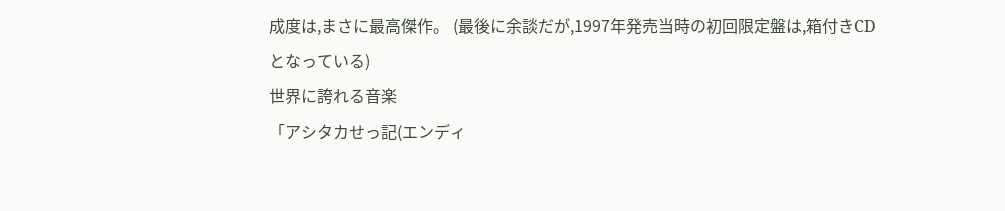成度は,まさに最高傑作。 (最後に余談だが,1997年発売当時の初回限定盤は,箱付きCDとなっている)
世界に誇れる音楽
「アシタカせっ記(エンディ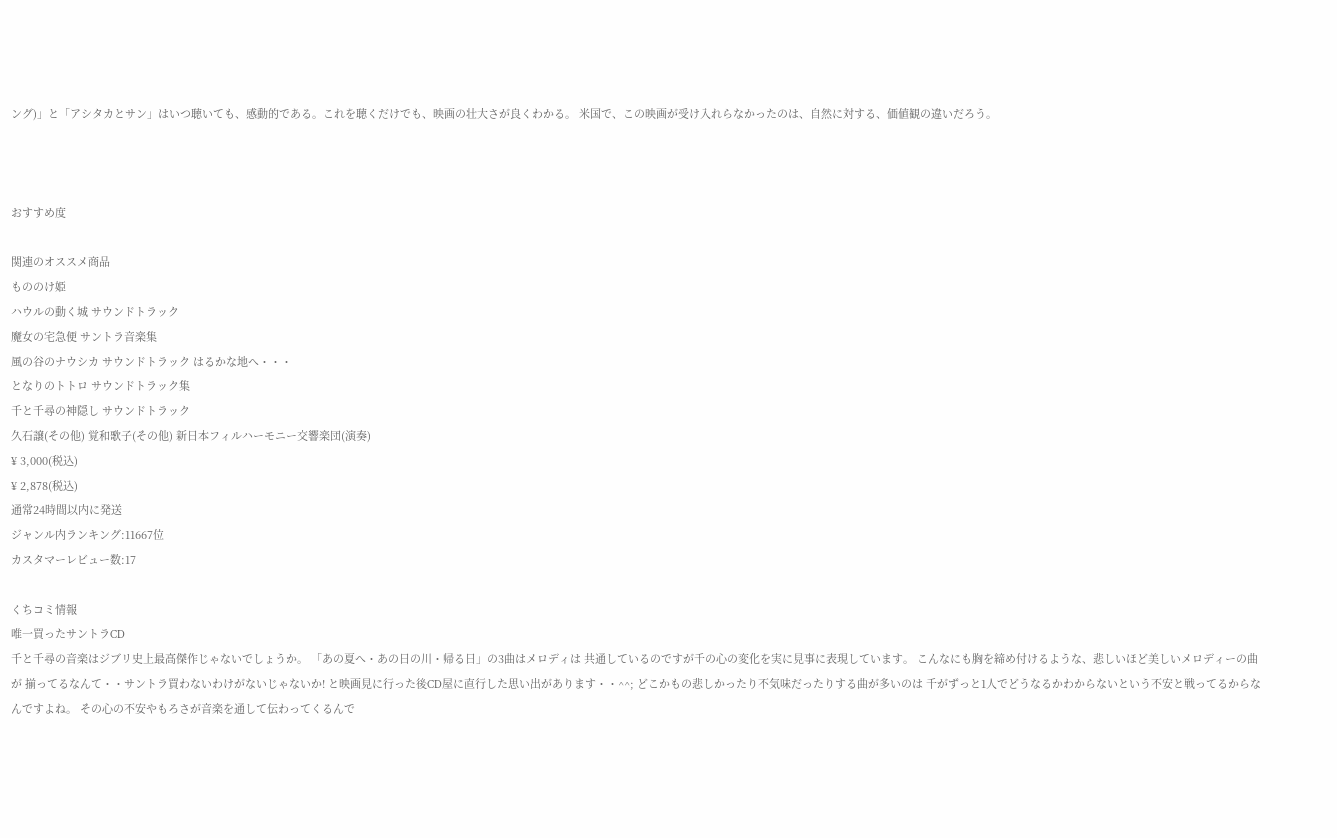ング)」と「アシタカとサン」はいつ聴いても、感動的である。これを聴くだけでも、映画の壮大さが良くわかる。 米国で、この映画が受け入れらなかったのは、自然に対する、価値観の違いだろう。



おすすめ度

関連のオススメ商品
もののけ姫
ハウルの動く城 サウンドトラック
魔女の宅急便 サントラ音楽集
風の谷のナウシカ サウンドトラック はるかな地へ・・・
となりのトトロ サウンドトラック集
千と千尋の神隠し サウンドトラック
久石譲(その他) 覚和歌子(その他) 新日本フィルハーモニー交響楽団(演奏)
¥ 3,000(税込)
¥ 2,878(税込)
通常24時間以内に発送
ジャンル内ランキング:11667位
カスタマーレビュー数:17

くちコミ情報
唯一買ったサントラCD
千と千尋の音楽はジブリ史上最高傑作じゃないでしょうか。 「あの夏へ・あの日の川・帰る日」の3曲はメロディは 共通しているのですが千の心の変化を実に見事に表現しています。 こんなにも胸を締め付けるような、悲しいほど美しいメロディーの曲が 揃ってるなんて・・サントラ買わないわけがないじゃないか! と映画見に行った後CD屋に直行した思い出があります・・^^; どこかもの悲しかったり不気味だったりする曲が多いのは 千がずっと1人でどうなるかわからないという不安と戦ってるからなんですよね。 その心の不安やもろさが音楽を通して伝わってくるんで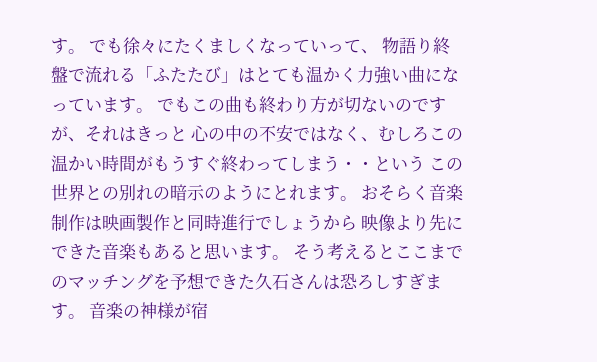す。 でも徐々にたくましくなっていって、 物語り終盤で流れる「ふたたび」はとても温かく力強い曲になっています。 でもこの曲も終わり方が切ないのですが、それはきっと 心の中の不安ではなく、むしろこの温かい時間がもうすぐ終わってしまう・・という この世界との別れの暗示のようにとれます。 おそらく音楽制作は映画製作と同時進行でしょうから 映像より先にできた音楽もあると思います。 そう考えるとここまでのマッチングを予想できた久石さんは恐ろしすぎます。 音楽の神様が宿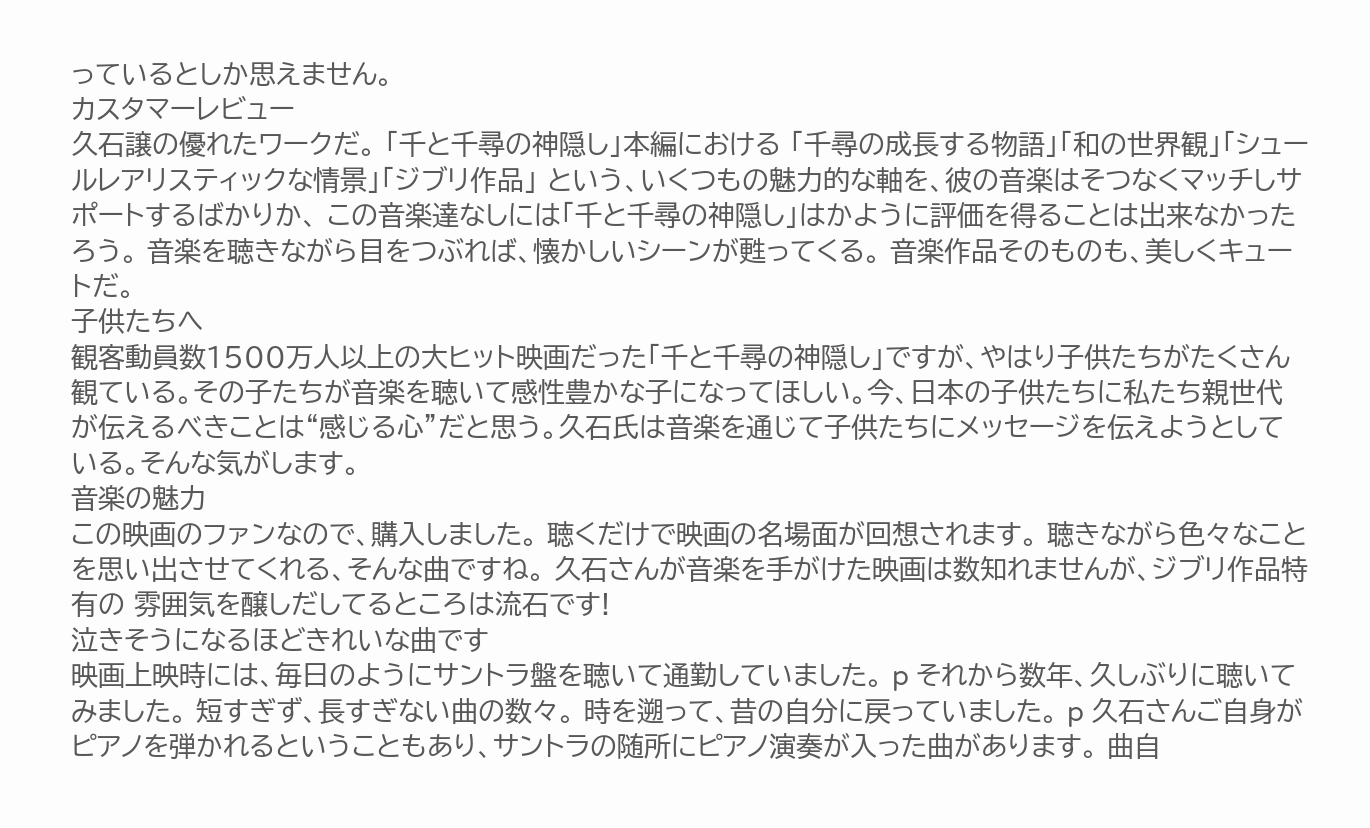っているとしか思えません。
カスタマーレビュー
久石譲の優れたワークだ。 「千と千尋の神隠し」本編における 「千尋の成長する物語」「和の世界観」「シュールレアリスティックな情景」「ジブリ作品」 という、いくつもの魅力的な軸を、彼の音楽はそつなくマッチしサポートするばかりか、 この音楽達なしには「千と千尋の神隠し」はかように評価を得ることは出来なかったろう。 音楽を聴きながら目をつぶれば、懐かしいシーンが甦ってくる。 音楽作品そのものも、美しくキュートだ。
子供たちへ
観客動員数1500万人以上の大ヒット映画だった「千と千尋の神隠し」ですが、やはり子供たちがたくさん観ている。その子たちが音楽を聴いて感性豊かな子になってほしい。今、日本の子供たちに私たち親世代が伝えるべきことは“感じる心”だと思う。久石氏は音楽を通じて子供たちにメッセージを伝えようとしている。そんな気がします。
音楽の魅力
この映画のファンなので、購入しました。 聴くだけで映画の名場面が回想されます。 聴きながら色々なことを思い出させてくれる、そんな曲ですね。 久石さんが音楽を手がけた映画は数知れませんが、ジブリ作品特有の 雰囲気を醸しだしてるところは流石です!
泣きそうになるほどきれいな曲です
映画上映時には、毎日のようにサントラ盤を聴いて通勤していました。 p それから数年、久しぶりに聴いてみました。 短すぎず、長すぎない曲の数々。 時を遡って、昔の自分に戻っていました。 p 久石さんご自身がピアノを弾かれるということもあり、サントラの随所にピアノ演奏が入った曲があります。 曲自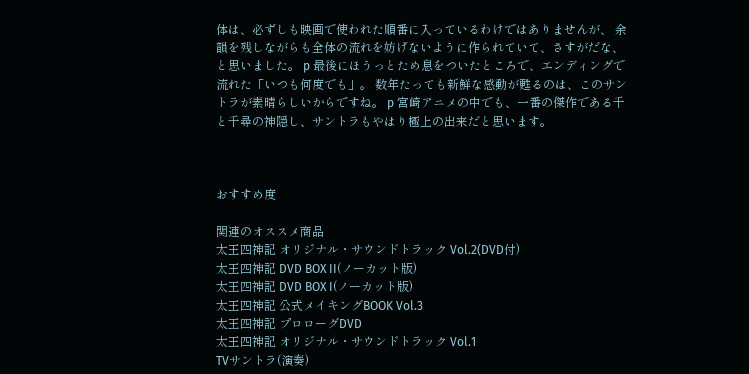体は、必ずしも映画で使われた順番に入っているわけではありませんが、 余韻を残しながらも全体の流れを妨げないように作られていて、さすがだな、と思いました。 p 最後にほうっとため息をついたところで、エンディングで流れた「いつも何度でも」。 数年たっても新鮮な感動が甦るのは、このサントラが素晴らしいからですね。 p 宮崎アニメの中でも、一番の傑作である千と千尋の神隠し、サントラもやはり極上の出来だと思います。



おすすめ度

関連のオススメ商品
太王四神記 オリジナル・サウンドトラック Vol.2(DVD付)
太王四神記 DVD BOX II(ノーカット版)
太王四神記 DVD BOX I(ノーカット版)
太王四神記 公式メイキングBOOK Vol.3
太王四神記 プロローグDVD
太王四神記 オリジナル・サウンドトラック Vol.1
TVサントラ(演奏)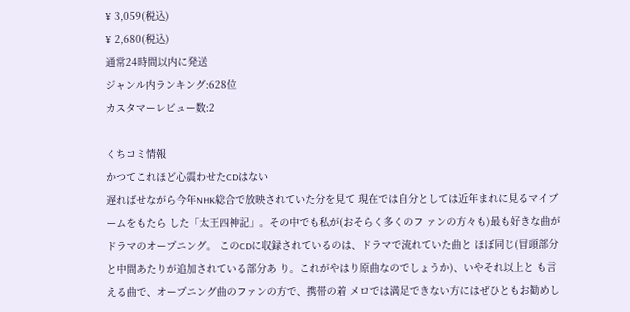¥ 3,059(税込)
¥ 2,680(税込)
通常24時間以内に発送
ジャンル内ランキング:628位
カスタマーレビュー数:2

くちコミ情報
かつてこれほど心震わせたCDはない
遅ればせながら今年NHK総合で放映されていた分を見て 現在では自分としては近年まれに見るマイブームをもたら した「太王四神記」。その中でも私が(おそらく多くのフ ァンの方々も)最も好きな曲がドラマのオープニング。 このCDに収録されているのは、ドラマで流れていた曲と ほぼ同じ(冒頭部分と中間あたりが追加されている部分あ り。これがやはり原曲なのでしょうか)、いやそれ以上と も言える曲で、オープニング曲のファンの方で、携帯の着 メロでは満足できない方にはぜひともお勧めし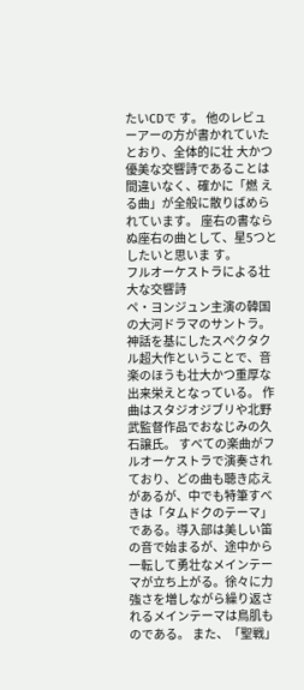たいCDで す。 他のレビューアーの方が書かれていたとおり、全体的に壮 大かつ優美な交響詩であることは間違いなく、確かに「燃 える曲」が全般に散りばめられています。 座右の書ならぬ座右の曲として、星5つとしたいと思いま す。
フルオーケストラによる壮大な交響詩
ペ・ヨンジュン主演の韓国の大河ドラマのサントラ。神話を基にしたスペクタクル超大作ということで、音楽のほうも壮大かつ重厚な出来栄えとなっている。 作曲はスタジオジブリや北野武監督作品でおなじみの久石譲氏。 すべての楽曲がフルオーケストラで演奏されており、どの曲も聴き応えがあるが、中でも特筆すべきは「タムドクのテーマ」である。導入部は美しい笛の音で始まるが、途中から一転して勇壮なメインテーマが立ち上がる。徐々に力強さを増しながら繰り返されるメインテーマは鳥肌ものである。 また、「聖戦」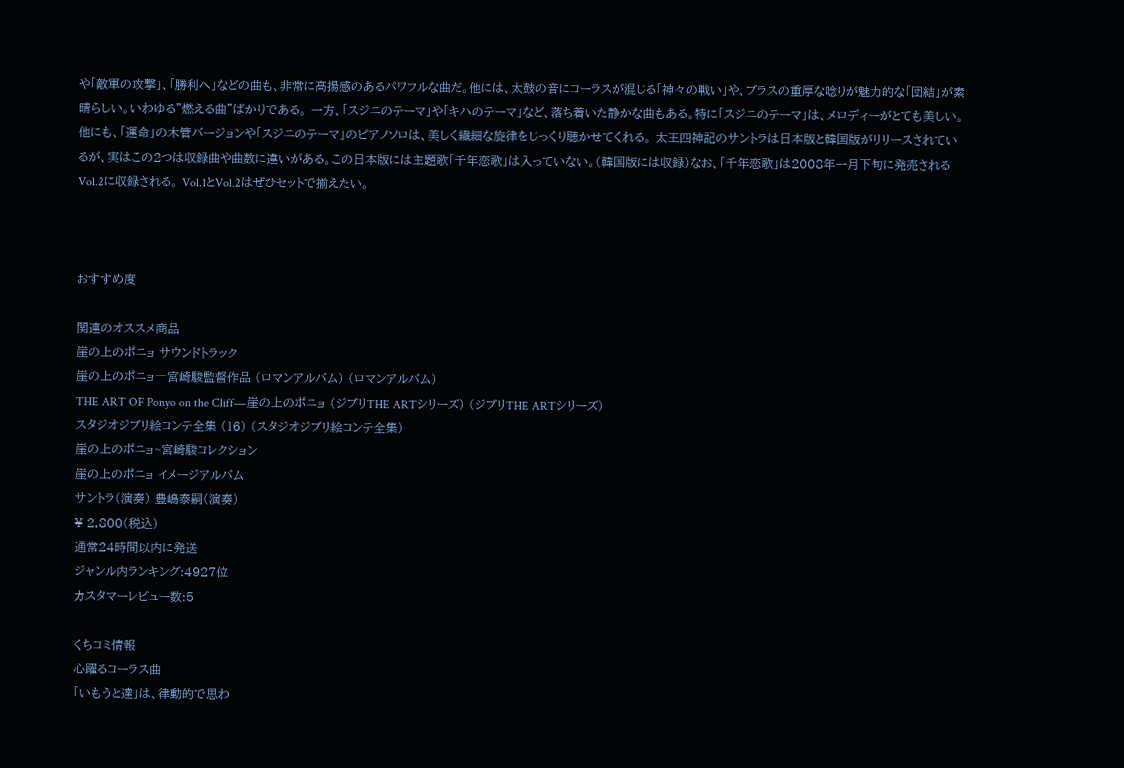や「敵軍の攻撃」、「勝利へ」などの曲も、非常に高揚感のあるパワフルな曲だ。他には、太鼓の音にコーラスが混じる「神々の戦い」や、ブラスの重厚な唸りが魅力的な「団結」が素晴らしい。いわゆる”燃える曲”ばかりである。 一方、「スジニのテーマ」や「キハのテーマ」など、落ち着いた静かな曲もある。特に「スジニのテーマ」は、メロディーがとても美しい。他にも、「運命」の木管バージョンや「スジニのテーマ」のピアノソロは、美しく繊細な旋律をじっくり聴かせてくれる。 太王四神記のサントラは日本版と韓国版がリリースされているが、実はこの2つは収録曲や曲数に違いがある。この日本版には主題歌「千年恋歌」は入っていない。(韓国版には収録)なお、「千年恋歌」は2008年一月下旬に発売されるVol.2に収録される。 Vol.1とVol.2はぜひセットで揃えたい。



おすすめ度

関連のオススメ商品
崖の上のポニョ サウンドトラック
崖の上のポニョ―宮崎駿監督作品 (ロマンアルバム) (ロマンアルバム)
THE ART OF Ponyo on the Cliff―崖の上のポニョ (ジブリTHE ARTシリーズ) (ジブリTHE ARTシリーズ)
スタジオジブリ絵コンテ全集 (16) (スタジオジブリ絵コンテ全集)
崖の上のポニョ~宮崎駿コレクション
崖の上のポニョ イメージアルバム
サントラ(演奏) 豊嶋泰嗣(演奏)
¥ 2,800(税込)
通常24時間以内に発送
ジャンル内ランキング:4927位
カスタマーレビュー数:5

くちコミ情報
心躍るコーラス曲
「いもうと達」は、律動的で思わ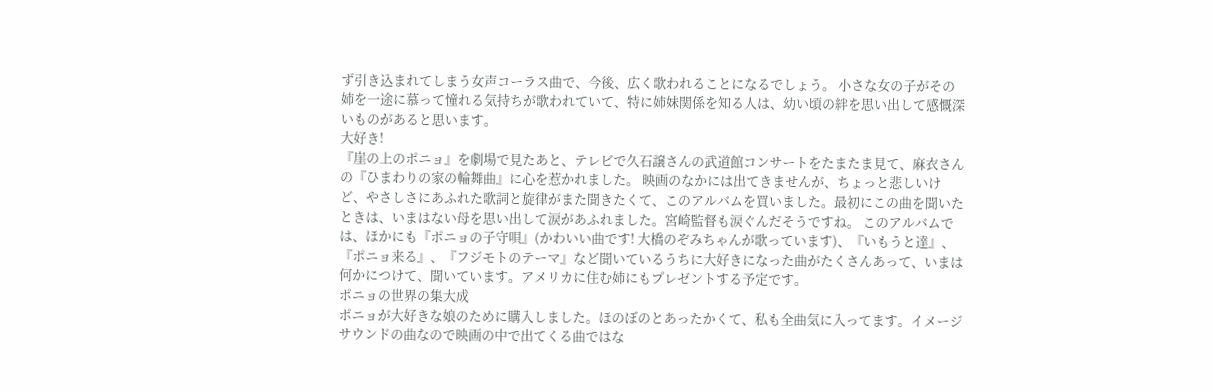ず引き込まれてしまう女声コーラス曲で、今後、広く歌われることになるでしょう。 小さな女の子がその姉を一途に慕って憧れる気持ちが歌われていて、特に姉妹関係を知る人は、幼い頃の絆を思い出して感慨深いものがあると思います。
大好き!
『崖の上のポニョ』を劇場で見たあと、テレビで久石譲さんの武道館コンサートをたまたま見て、麻衣さんの『ひまわりの家の輪舞曲』に心を惹かれました。 映画のなかには出てきませんが、ちょっと悲しいけど、やさしさにあふれた歌詞と旋律がまた聞きたくて、このアルバムを買いました。最初にこの曲を聞いたときは、いまはない母を思い出して涙があふれました。宮崎監督も涙ぐんだそうですね。 このアルバムでは、ほかにも『ポニョの子守唄』(かわいい曲です! 大橋のぞみちゃんが歌っています)、『いもうと達』、『ポニョ来る』、『フジモトのテーマ』など聞いているうちに大好きになった曲がたくさんあって、いまは何かにつけて、聞いています。アメリカに住む姉にもプレゼントする予定です。
ポニョの世界の集大成
ポニョが大好きな娘のために購入しました。ほのぼのとあったかくて、私も全曲気に入ってます。イメージサウンドの曲なので映画の中で出てくる曲ではな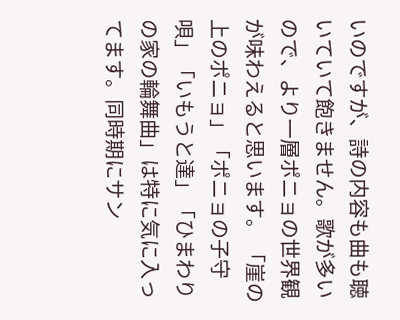いのですが、詩の内容も曲も聴いていて飽きません。歌が多いので、より一層ポニョの世界観が味わえると思います。 「崖の上のポニョ」「ポニョの子守唄」「いもうと達」「ひまわりの家の輪舞曲」は特に気に入ってます。同時期にサン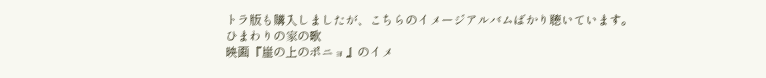トラ版も購入しましたが、こちらのイメージアルバムばかり聴いています。
ひまわりの家の歌
映画『崖の上のポニョ』のイメ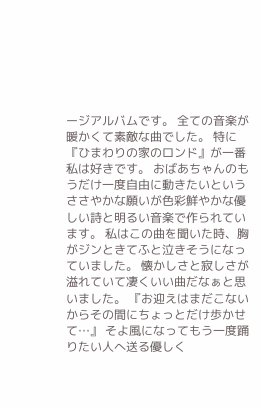ージアルバムです。 全ての音楽が暖かくて素敵な曲でした。 特に『ひまわりの家のロンド』が一番私は好きです。 おばあちゃんのもうだけ一度自由に動きたいというささやかな願いが色彩鮮やかな優しい詩と明るい音楽で作られています。 私はこの曲を聞いた時、胸がジンときてふと泣きそうになっていました。 懐かしさと寂しさが溢れていて凄くいい曲だなぁと思いました。 『お迎えはまだこないからその間にちょっとだけ歩かせて…』 そよ風になってもう一度踊りたい人へ送る優しく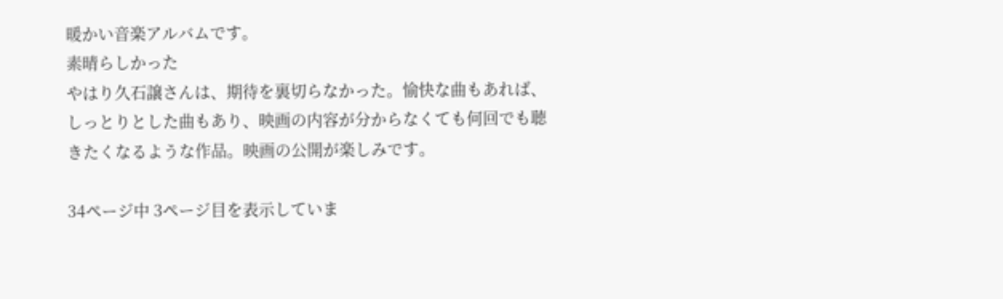暖かい音楽アルバムです。
素晴らしかった
やはり久石譲さんは、期待を裏切らなかった。愉快な曲もあれば、しっとりとした曲もあり、映画の内容が分からなくても何回でも聴きたくなるような作品。映画の公開が楽しみです。

34ページ中 3ページ目を表示していま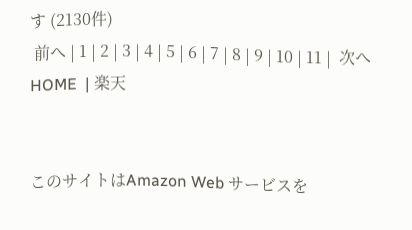す (2130件)
 前へ | 1 | 2 | 3 | 4 | 5 | 6 | 7 | 8 | 9 | 10 | 11 |  次へ
HOME  | 楽天


このサイトはAmazon Web サービスを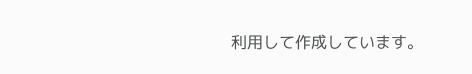利用して作成しています。